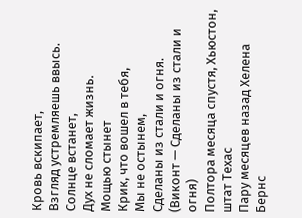Кровь вскипает,
Взгляд устремляешь ввысь.
Солнце встанет,
Дух не сломает жизнь.
Мощью стынет
Крик, что вошел в тебя,
Мы не остынем,
Сделаны из стали и огня.
(Виконт — Сделаны из стали и огня)
Полтора месяца спустя, Хьюстон, штат Техас
Пару месяцев назад Хелена Бернс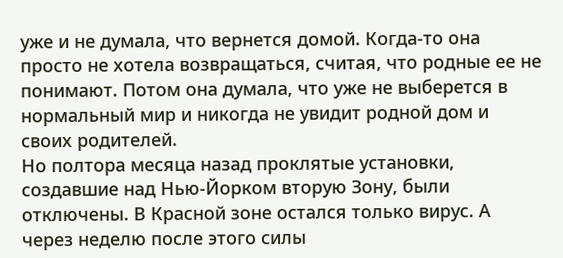уже и не думала, что вернется домой. Когда-то она просто не хотела возвращаться, считая, что родные ее не понимают. Потом она думала, что уже не выберется в нормальный мир и никогда не увидит родной дом и своих родителей.
Но полтора месяца назад проклятые установки, создавшие над Нью-Йорком вторую Зону, были отключены. В Красной зоне остался только вирус. А через неделю после этого силы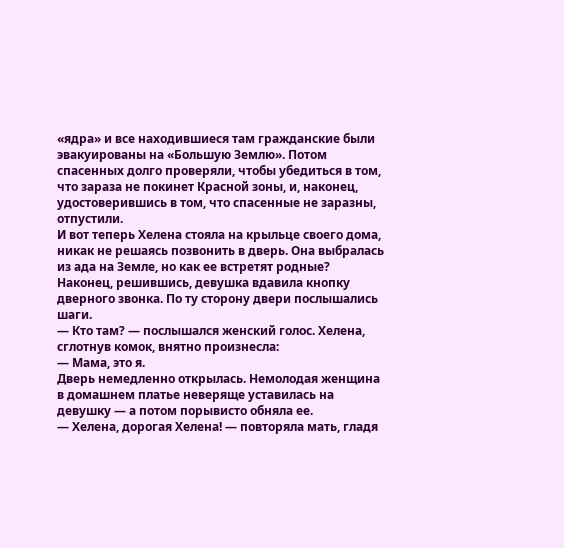«ядра» и все находившиеся там гражданские были эвакуированы на «Большую Землю». Потом спасенных долго проверяли, чтобы убедиться в том, что зараза не покинет Красной зоны, и, наконец, удостоверившись в том, что спасенные не заразны, отпустили.
И вот теперь Хелена стояла на крыльце своего дома, никак не решаясь позвонить в дверь. Она выбралась из ада на Земле, но как ее встретят родные?
Наконец, решившись, девушка вдавила кнопку дверного звонка. По ту сторону двери послышались шаги.
— Кто там? — послышался женский голос. Хелена, сглотнув комок, внятно произнесла:
— Мама, это я.
Дверь немедленно открылась. Немолодая женщина в домашнем платье неверяще уставилась на девушку — а потом порывисто обняла ее.
— Хелена, дорогая Хелена! — повторяла мать, гладя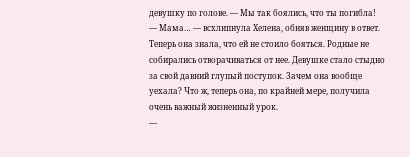девушку по голове. — Мы так боялись, что ты погибла!
— Мама… — всхлипнула Хелена, обняв женщину в ответ. Теперь она знала, что ей не стоило бояться. Родные не собирались отворачиваться от нее. Девушке стало стыдно за свой давний глупый поступок. Зачем она вообще уехала? Что ж, теперь она, по крайней мере, получила очень важный жизненный урок.
—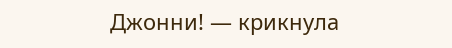Джонни! — крикнула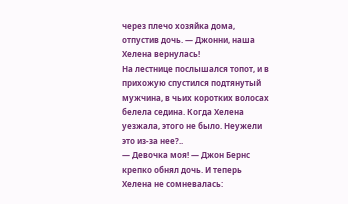через плечо хозяйка дома, отпустив дочь. — Джонни, наша Хелена вернулась!
На лестнице послышался топот, и в прихожую спустился подтянутый мужчина, в чьих коротких волосах белела седина. Когда Хелена уезжала, этого не было. Неужели это из-за нее?..
— Девочка моя! — Джон Бернс крепко обнял дочь. И теперь Хелена не сомневалась: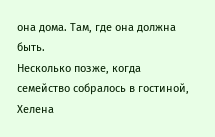она дома. Там, где она должна быть.
Несколько позже, когда семейство собралось в гостиной, Хелена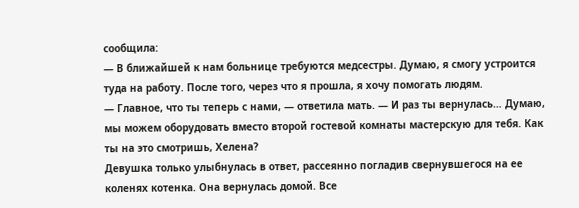сообщила:
— В ближайшей к нам больнице требуются медсестры. Думаю, я смогу устроится туда на работу. После того, через что я прошла, я хочу помогать людям.
— Главное, что ты теперь с нами, — ответила мать. — И раз ты вернулась… Думаю, мы можем оборудовать вместо второй гостевой комнаты мастерскую для тебя. Как ты на это смотришь, Хелена?
Девушка только улыбнулась в ответ, рассеянно погладив свернувшегося на ее коленях котенка. Она вернулась домой. Все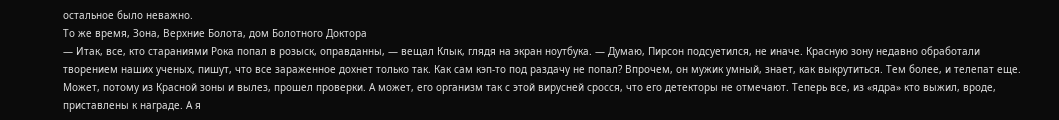остальное было неважно.
То же время, Зона, Верхние Болота, дом Болотного Доктора
— Итак, все, кто стараниями Рока попал в розыск, оправданны, — вещал Клык, глядя на экран ноутбука. — Думаю, Пирсон подсуетился, не иначе. Красную зону недавно обработали творением наших ученых, пишут, что все зараженное дохнет только так. Как сам кэп-то под раздачу не попал? Впрочем, он мужик умный, знает, как выкрутиться. Тем более, и телепат еще. Может, потому из Красной зоны и вылез, прошел проверки. А может, его организм так с этой вирусней сросся, что его детекторы не отмечают. Теперь все, из «ядра» кто выжил, вроде, приставлены к награде. А я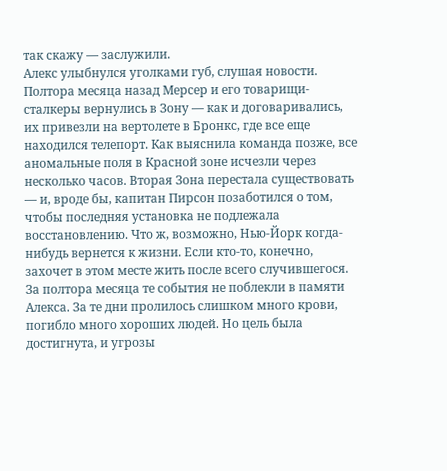так скажу — заслужили.
Алекс улыбнулся уголками губ, слушая новости. Полтора месяца назад Мерсер и его товарищи-сталкеры вернулись в Зону — как и договаривались, их привезли на вертолете в Бронкс, где все еще находился телепорт. Как выяснила команда позже, все аномальные поля в Красной зоне исчезли через несколько часов. Вторая Зона перестала существовать — и, вроде бы, капитан Пирсон позаботился о том, чтобы последняя установка не подлежала восстановлению. Что ж, возможно, Нью-Йорк когда-нибудь вернется к жизни. Если кто-то, конечно, захочет в этом месте жить после всего случившегося.
За полтора месяца те события не поблекли в памяти Алекса. За те дни пролилось слишком много крови, погибло много хороших людей. Но цель была достигнута, и угрозы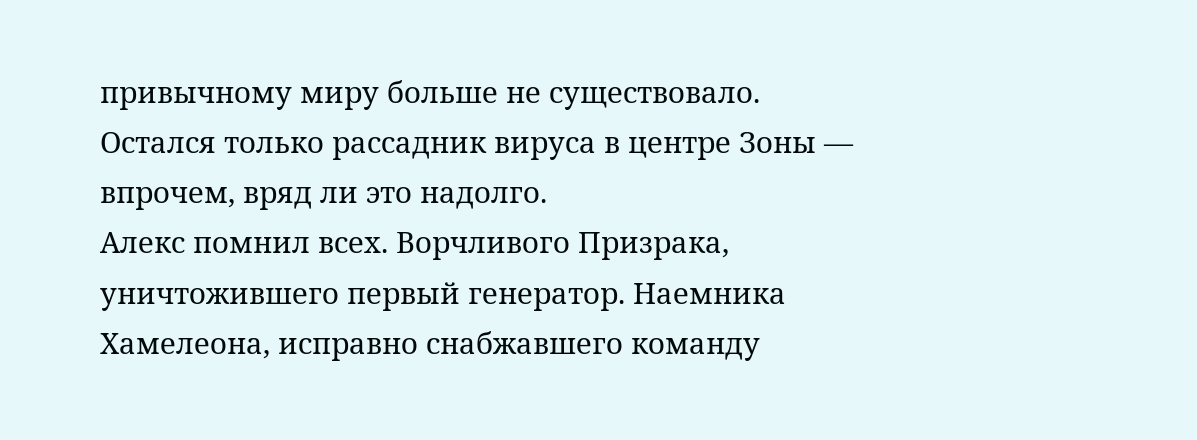привычному миру больше не существовало. Остался только рассадник вируса в центре Зоны — впрочем, вряд ли это надолго.
Алекс помнил всех. Ворчливого Призрака, уничтожившего первый генератор. Наемника Хамелеона, исправно снабжавшего команду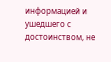информацией и ушедшего с достоинством, не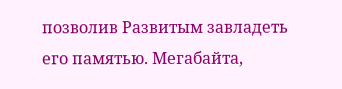позволив Развитым завладеть его памятью. Мегабайта,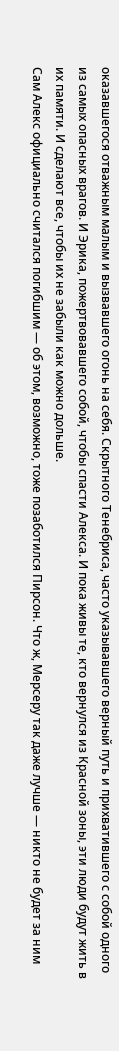оказавшегося отважным малым и вызвавшего огонь на себя. Скрытного Тенебриса, часто указывавшего верный путь и прихватившего с собой одного из самых опасных врагов. И Эрика, пожертвовавшего собой, чтобы спасти Алекса. И пока живы те, кто вернулся из Красной зоны, эти люди будут жить в их памяти. И сделают все, чтобы их не забыли как можно дольше.
Сам Алекс официально считался погибшим — об этом, возможно, тоже позаботился Пирсон. Что ж, Мерсеру так даже лучше — никто не будет за ним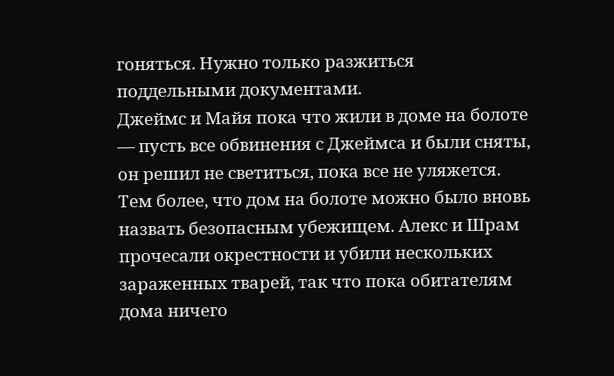гоняться. Нужно только разжиться поддельными документами.
Джеймс и Майя пока что жили в доме на болоте — пусть все обвинения с Джеймса и были сняты, он решил не светиться, пока все не уляжется. Тем более, что дом на болоте можно было вновь назвать безопасным убежищем. Алекс и Шрам прочесали окрестности и убили нескольких зараженных тварей, так что пока обитателям дома ничего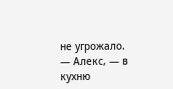не угрожало.
— Алекс, — в кухню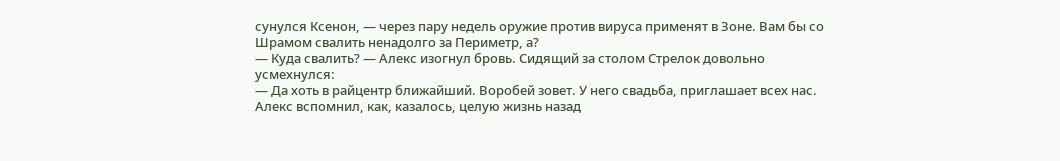сунулся Ксенон, — через пару недель оружие против вируса применят в Зоне. Вам бы со Шрамом свалить ненадолго за Периметр, а?
— Куда свалить? — Алекс изогнул бровь. Сидящий за столом Стрелок довольно усмехнулся:
— Да хоть в райцентр ближайший. Воробей зовет. У него свадьба, приглашает всех нас.
Алекс вспомнил, как, казалось, целую жизнь назад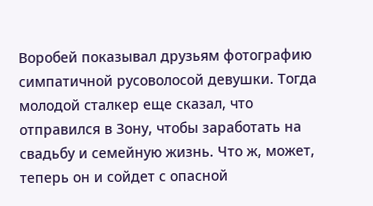Воробей показывал друзьям фотографию симпатичной русоволосой девушки. Тогда молодой сталкер еще сказал, что отправился в Зону, чтобы заработать на свадьбу и семейную жизнь. Что ж, может, теперь он и сойдет с опасной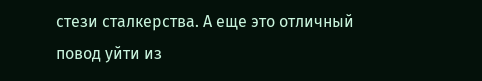стези сталкерства. А еще это отличный повод уйти из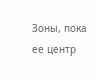Зоны, пока ее центр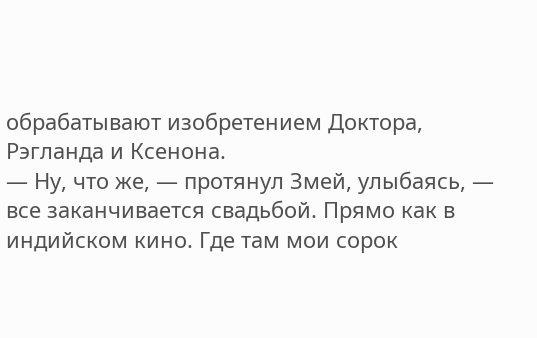обрабатывают изобретением Доктора, Рэгланда и Ксенона.
— Ну, что же, — протянул Змей, улыбаясь, — все заканчивается свадьбой. Прямо как в индийском кино. Где там мои сорок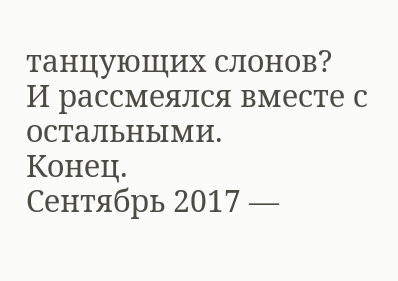танцующих слонов?
И рассмеялся вместе с остальными.
Конец.
Сентябрь 2017 —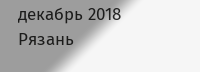декабрь 2018
Рязань